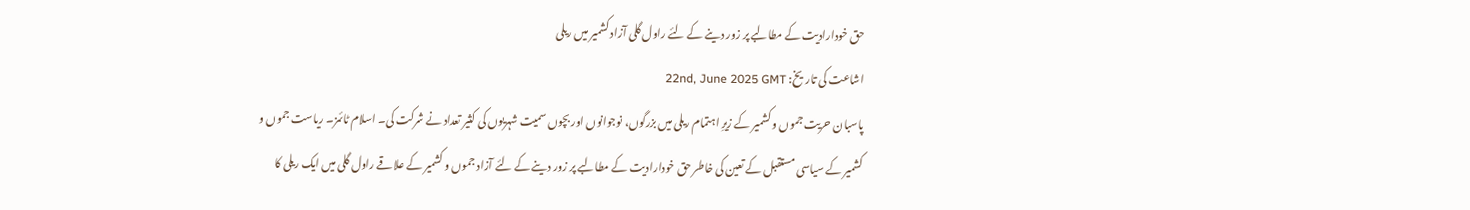حق خودارادیت کے مطالبے پر زور دینے کے لئے راول گلی آزاد کشمیر میں ریلی
اشاعت کی تاریخ: 22nd, June 2025 GMT
پاسبان حریت جموں و کشمیر کے زیرِ اہتمام ریلی میں بزرگوں، نوجوانوں اور بچوں سمیت شہریوں کی کثیر تعداد نے شرکت کی۔ اسلام ٹائمز۔ ریاست جموں و کشمیر کے سیاسی مستقبل کے تعین کی خاطر حق خودارادیت کے مطالبے پر زور دینے کے لئے آزاد جموں و کشمیر کے علاقے راول گلی میں ایک ریلی کا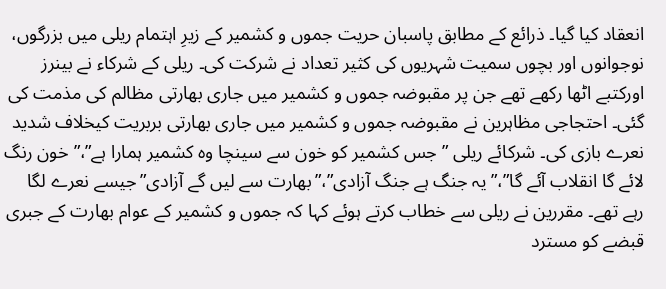انعقاد کیا گیا۔ ذرائع کے مطابق پاسبان حریت جموں و کشمیر کے زیرِ اہتمام ریلی میں بزرگوں، نوجوانوں اور بچوں سمیت شہریوں کی کثیر تعداد نے شرکت کی۔ ریلی کے شرکاء نے بینرز اورکتبے اٹھا رکھے تھے جن پر مقبوضہ جموں و کشمیر میں جاری بھارتی مظالم کی مذمت کی گئی۔ احتجاجی مظاہرین نے مقبوضہ جموں و کشمیر میں جاری بھارتی بربریت کیخلاف شدید نعرے بازی کی۔ شرکائے ریلی ”جس کشمیر کو خون سے سینچا وہ کشمیر ہمارا ہے”،”خون رنگ لائے گا انقلاب آئے گا”،”یہ جنگ ہے جنگ آزادی”،”بھارت سے لیں گے آزادی”جیسے نعرے لگا رہے تھے۔ مقررین نے ریلی سے خطاب کرتے ہوئے کہا کہ جموں و کشمیر کے عوام بھارت کے جبری قبضے کو مسترد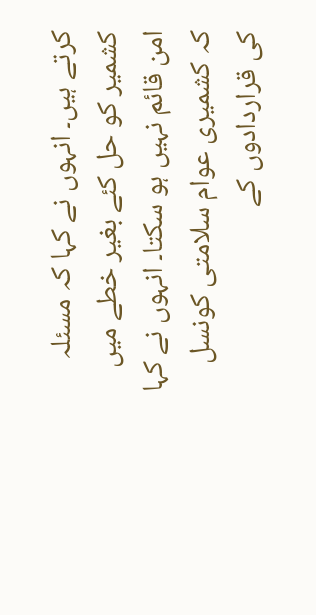کرتے ہیں۔ انہوں نے کہا کہ مسئلہ کشمیر کو حل کئے بغیر خطے میں امن قائم نہیں ہو سکتا۔ انہوں نے کہا کہ کشمیری عوام سلامتی کونسل کی قراردادوں کے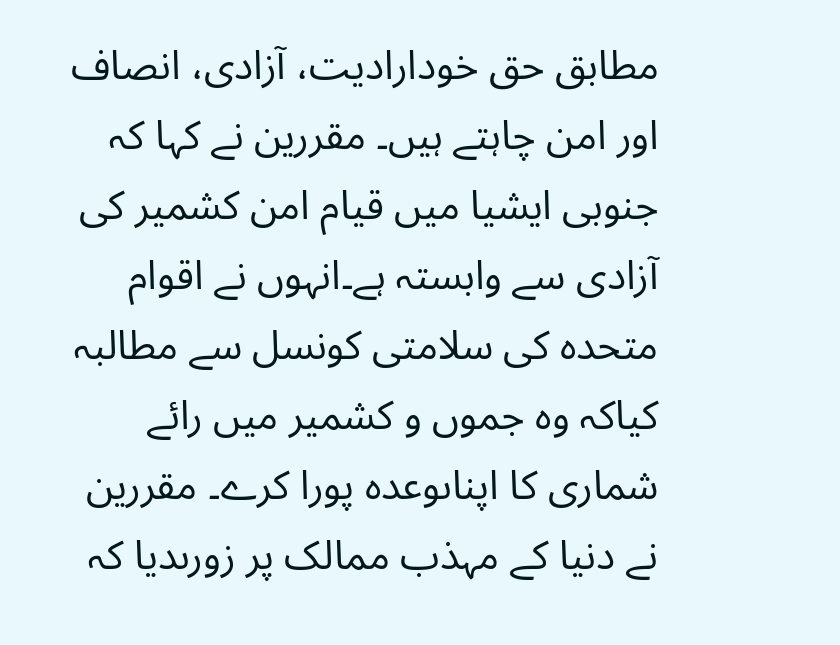مطابق حق خودارادیت، آزادی، انصاف اور امن چاہتے ہیں۔ مقررین نے کہا کہ جنوبی ایشیا میں قیام امن کشمیر کی آزادی سے وابستہ ہے۔انہوں نے اقوام متحدہ کی سلامتی کونسل سے مطالبہ کیاکہ وہ جموں و کشمیر میں رائے شماری کا اپناںوعدہ پورا کرے۔ مقررین نے دنیا کے مہذب ممالک پر زورںدیا کہ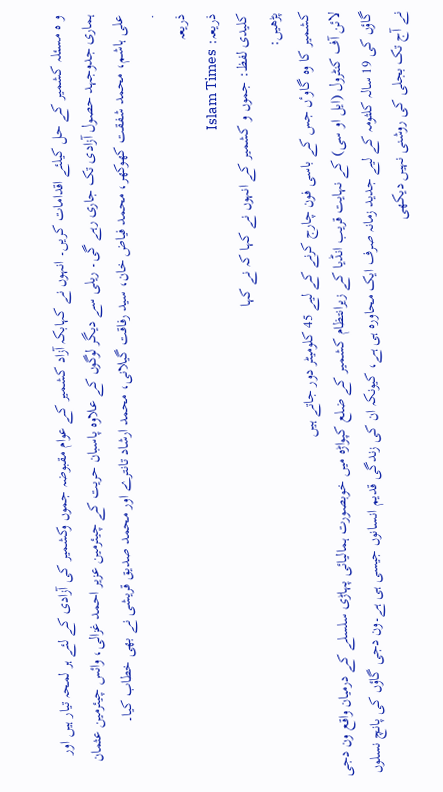و ہ مسئلہ کشمیر کے حل کیلئے اقدامات کریں۔ انہوں نے کہابکہ آزاد کشمیر کے عوام مقبوضہ جموں وکشمیر کی آزادی کے لئے ہر لمحہ تیار ہیں اور ہماری جدوجہد حصول آزادی تک جاری رہے گی۔ ریلی سے دیگر لوگوں کے علاوہ پاسبان حریت کے چیئرمین عزیر احمد غزالی، وائس چیئرمین عثمان علی ہاشم، محمد شفقت کھوکھر، محمد فیاض خان، سید رفاقت گیلانی، محمد ارشاد تانترے اور محمد صدیق قریشی نے بھی خطاب کیا۔
.
ذریعہ
ذریعہ: Islam Times
کلیدی لفظ: جموں و کشمیر کے انہوں نے کہا کہ نے کہا
پڑھیں:
کشمیر کا وہ گاوٴں جس کے باسی فون چارج کرنے کے لیے 45 کلومیٹر دور جاتے ہیں
لائن آف کنٹرول (ایل او سی) کے نہایت قریب انڈیا کے زیرانتظام کشمیر کے ضلع کپواڑہ میں خوبصورت ہمالیائی پہاڑی سلسلے کے درمیان واقع ون دجی گاؤں کی 19 سالہ کلثومہ کے لیے جدید زمانہ صرف ایک محاورہ ہی ہے، کیونکہ ان کی زندگی قدیم انسانوں جیسی ہی ہے۔ون دجی گاؤں کی پانچ نسلوں نے آج تک بجلی کی روشنی نہیں دیکھی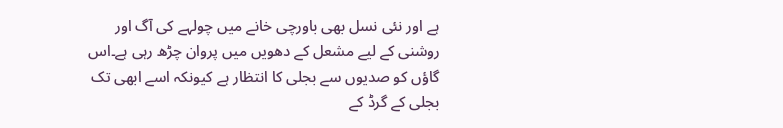ہے اور نئی نسل بھی باورچی خانے میں چولہے کی آگ اور روشنی کے لیے مشعل کے دھویں میں پروان چڑھ رہی ہے۔اس گاؤں کو صدیوں سے بجلی کا انتظار ہے کیونکہ اسے ابھی تک بجلی کے گرڈ کے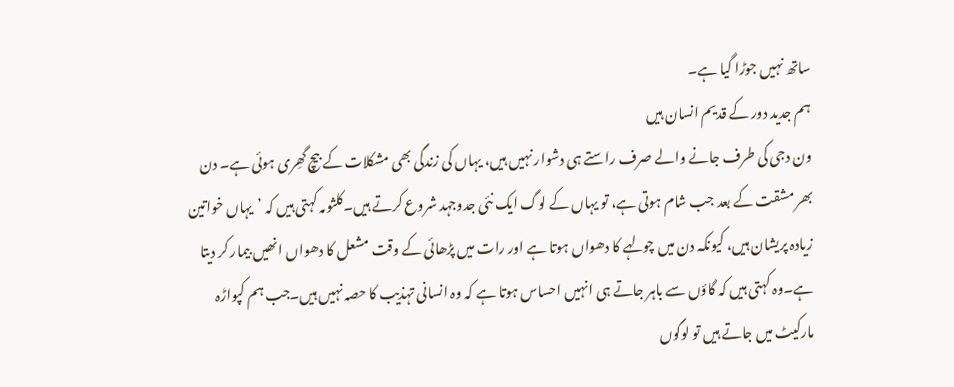ساتھ نہیں جوڑا گیا ہے۔
ہم جدید دور کے قدیم انسان ہیں
ون دجی کی طرف جانے والے صرف راستے ہی دشوار نہیں ہیں، یہاں کی زندگی بھی مشکلات کے بیچ گھِری ہوئی ہے۔ دن بھر مشقت کے بعد جب شام ہوتی ہے، تو یہاں کے لوگ ایک نئی جدوجہد شروع کرتے ہیں۔کلثومہ کہتی ہیں کہ ’یہاں خواتین زیادہ پریشان ہیں، کیونکہ دن میں چولہے کا دھواں ہوتا ہے اور رات میں پڑھائی کے وقت مشعل کا دھواں انھیں بیمار کر دیتا ہے۔وہ کہتی ہیں کہ گاؤں سے باہر جاتے ہی انہیں احساس ہوتا ہے کہ وہ انسانی تہذیب کا حصہ نہیں ہیں۔جب ہم کپواڑہ مارکیٹ میں جاتے ہیں تو لوگوں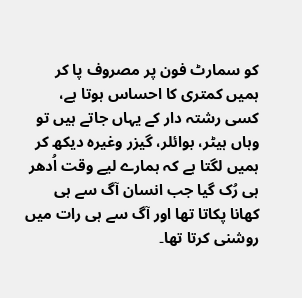کو سمارٹ فون پر مصروف پا کر ہمیں کمتری کا احساس ہوتا ہے، کسی رشتہ دار کے یہاں جاتے ہیں تو وہاں ہیٹر، بوائلر، گیزر وغیرہ دیکھ کر ہمیں لگتا ہے کہ ہمارے لیے وقت اُدھر ہی رُک گیا جب انسان آگ سے ہی کھانا پکاتا تھا اور آگ سے ہی رات میں روشنی کرتا تھا۔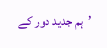’ہم جدید دور کے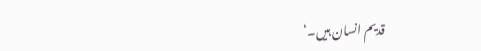قدیم انسان ہیں۔‘